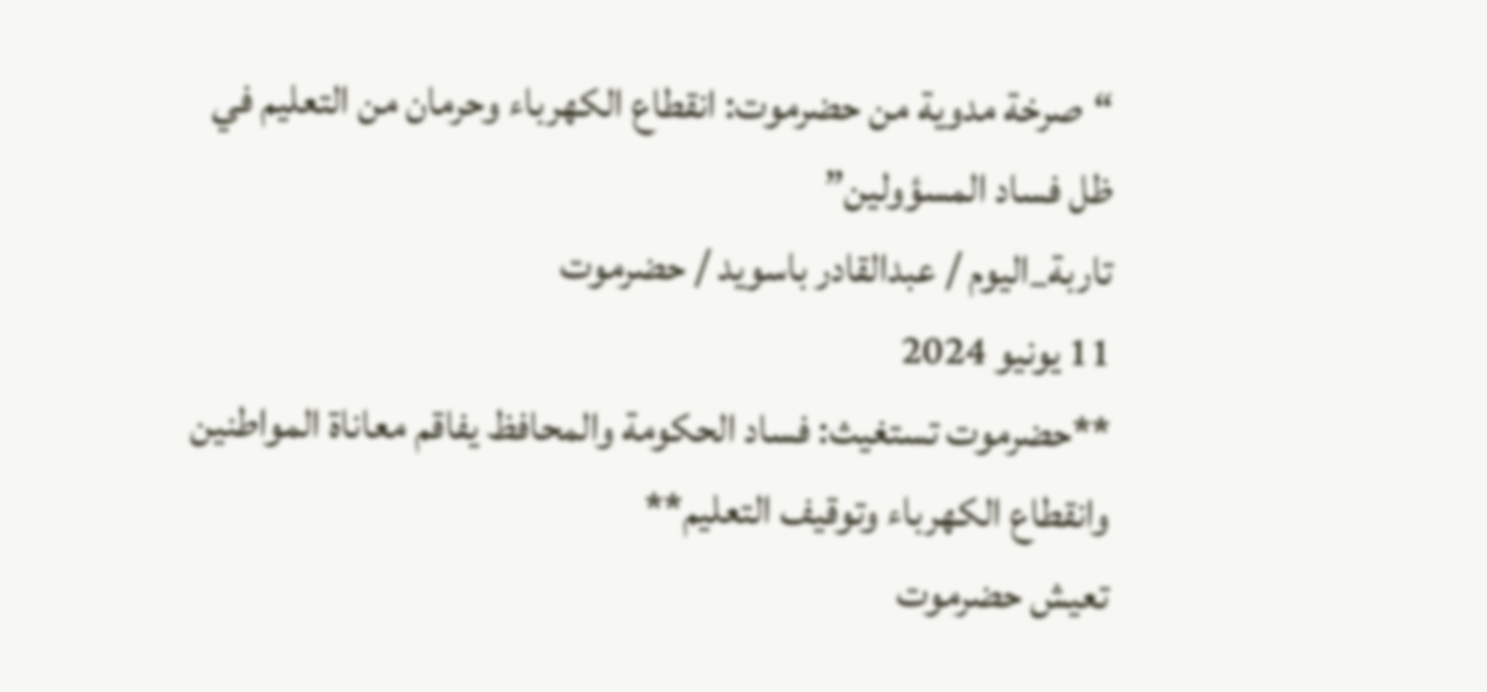“صرخة مدوية من حضرموت: انقطاع الكهرباء وحرمان من التعليم في ظل فساد المسؤولين”
تاربة_اليوم / عبدالقادر باسويد / حضرموت
11 يونيو 2024
**حضرموت تستغيث: فساد الحكومة والمحافظ يفاقم معاناة المواطنين وانقطاع الكهرباء وتوقيف التعليم**
تعيش حضرموت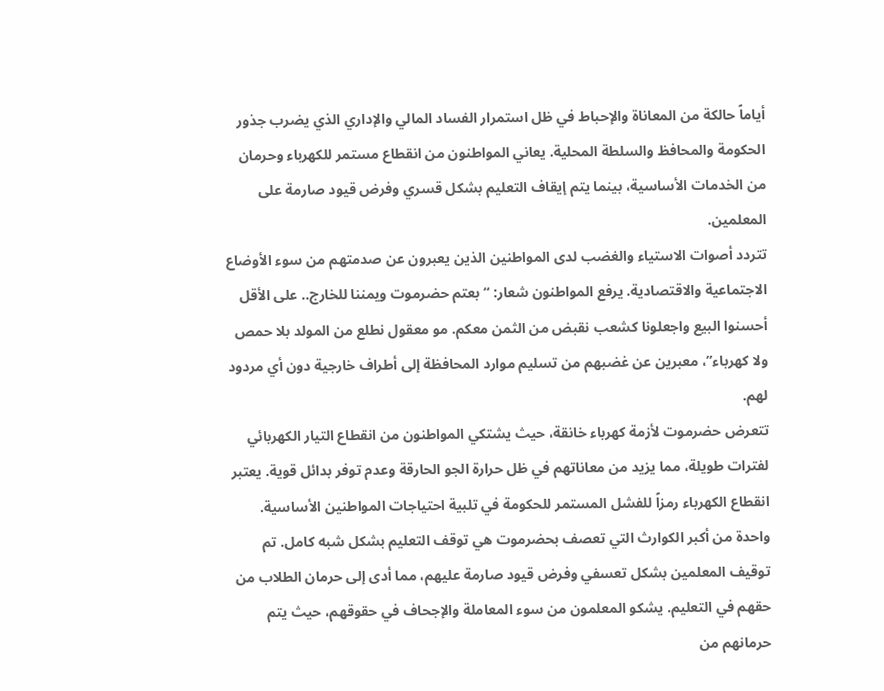أياماً حالكة من المعاناة والإحباط في ظل استمرار الفساد المالي والإداري الذي يضرب جذور الحكومة والمحافظ والسلطة المحلية. يعاني المواطنون من انقطاع مستمر للكهرباء وحرمان من الخدمات الأساسية، بينما يتم إيقاف التعليم بشكل قسري وفرض قيود صارمة على المعلمين.
تتردد أصوات الاستياء والغضب لدى المواطنين الذين يعبرون عن صدمتهم من سوء الأوضاع الاجتماعية والاقتصادية. يرفع المواطنون شعار: “بعتم حضرموت ويمننا للخارج.. على الأقل أحسنوا البيع واجعلونا كشعب نقبض من الثمن معكم. مو معقول نطلع من المولد بلا حمص ولا كهرباء”، معبرين عن غضبهم من تسليم موارد المحافظة إلى أطراف خارجية دون أي مردود لهم.
تتعرض حضرموت لأزمة كهرباء خانقة، حيث يشتكي المواطنون من انقطاع التيار الكهربائي لفترات طويلة، مما يزيد من معاناتهم في ظل حرارة الجو الحارقة وعدم توفر بدائل قوية. يعتبر انقطاع الكهرباء رمزاً للفشل المستمر للحكومة في تلبية احتياجات المواطنين الأساسية.
واحدة من أكبر الكوارث التي تعصف بحضرموت هي توقف التعليم بشكل شبه كامل. تم توقيف المعلمين بشكل تعسفي وفرض قيود صارمة عليهم، مما أدى إلى حرمان الطلاب من حقهم في التعليم. يشكو المعلمون من سوء المعاملة والإجحاف في حقوقهم، حيث يتم حرمانهم من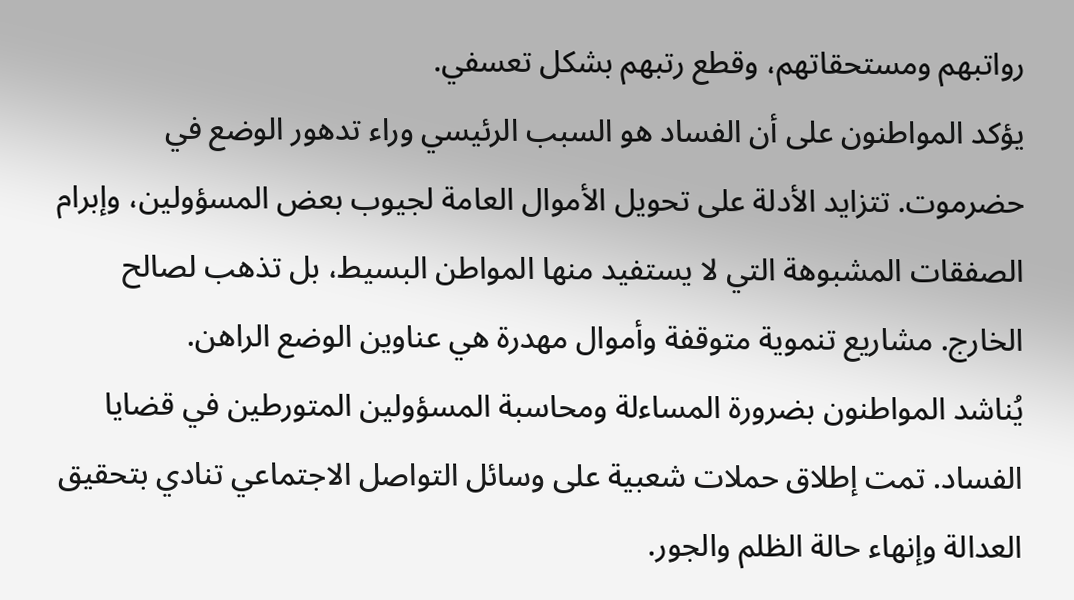رواتبهم ومستحقاتهم، وقطع رتبهم بشكل تعسفي.
يؤكد المواطنون على أن الفساد هو السبب الرئيسي وراء تدهور الوضع في حضرموت. تتزايد الأدلة على تحويل الأموال العامة لجيوب بعض المسؤولين، وإبرام الصفقات المشبوهة التي لا يستفيد منها المواطن البسيط، بل تذهب لصالح الخارج. مشاريع تنموية متوقفة وأموال مهدرة هي عناوين الوضع الراهن.
يُناشد المواطنون بضرورة المساءلة ومحاسبة المسؤولين المتورطين في قضايا الفساد. تمت إطلاق حملات شعبية على وسائل التواصل الاجتماعي تنادي بتحقيق العدالة وإنهاء حالة الظلم والجور.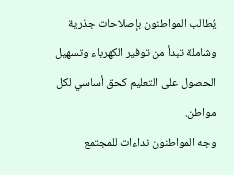يُطالب المواطنون بإصلاحات جذرية وشاملة تبدأ من توفير الكهرباء وتسهيل الحصول على التعليم كحق أساسي لكل مواطن.
وجه المواطنون نداءات للمجتمع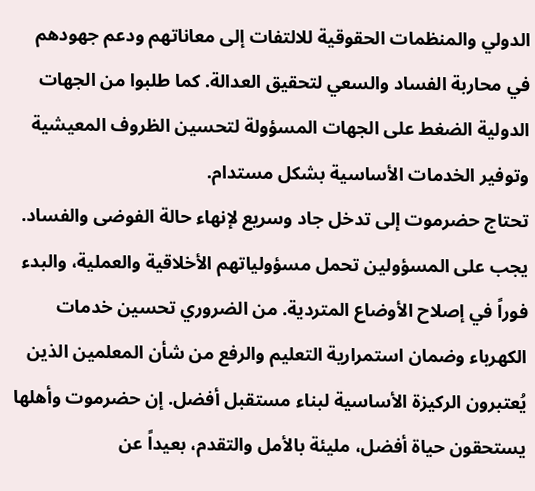الدولي والمنظمات الحقوقية للالتفات إلى معاناتهم ودعم جهودهم في محاربة الفساد والسعي لتحقيق العدالة. كما طلبوا من الجهات الدولية الضغط على الجهات المسؤولة لتحسين الظروف المعيشية وتوفير الخدمات الأساسية بشكل مستدام.
تحتاج حضرموت إلى تدخل جاد وسريع لإنهاء حالة الفوضى والفساد. يجب على المسؤولين تحمل مسؤولياتهم الأخلاقية والعملية، والبدء فوراً في إصلاح الأوضاع المتردية. من الضروري تحسين خدمات الكهرباء وضمان استمرارية التعليم والرفع من شأن المعلمين الذين يُعتبرون الركيزة الأساسية لبناء مستقبل أفضل. إن حضرموت وأهلها يستحقون حياة أفضل، مليئة بالأمل والتقدم، بعيداً عن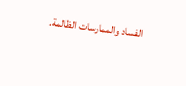الفساد والممارسات الظالمة.